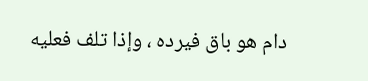دام هو باق فيرده ، وإذا تلف فعليه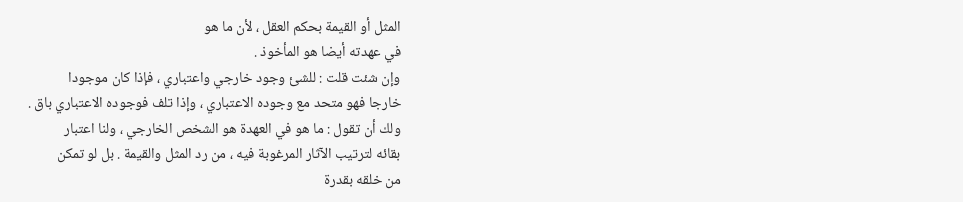المثل أو القيمة بحكم العقل ، لأن ما هو
في عهدته أيضا هو المأخوذ .
وإن شئت قلت : للشئ وجود خارجي واعتباري ، فإذا كان موجودا
خارجا فهو متحد مع وجوده الاعتباري ، وإذا تلف فوجوده الاعتباري باق .
ولك أن تقول : ما هو في العهدة هو الشخص الخارجي ، ولنا اعتبار
بقائه لترتيب الآثار المرغوبة فيه ، من رد المثل والقيمة . بل لو تمكن
من خلقه بقدرة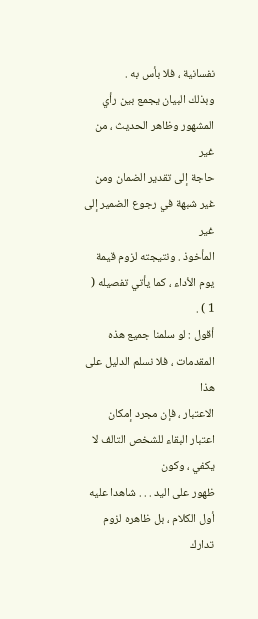نفسانية ، فلا بأس به .
وبذلك البيان يجمع بين رأي المشهور وظاهر الحديث ، من غير
حاجة إلى تقدير الضمان ومن غير شبهة في رجوع الضمير إلى غير
المأخوذ . ونتيجته لزوم قيمة يوم الأداء ، كما يأتي تفصيله ( 1 ) .
أقول : لو سلمنا جميع هذه المقدمات ، فلا نسلم الدليل على هذا
الاعتبار ، فإن مجرد إمكان اعتبار البقاء للشخص التالف لا يكفي ، وكون
ظهور على اليد . . . شاهدا عليه أول الكلام ، بل ظاهره لزوم تدارك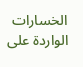الخسارات الواردة على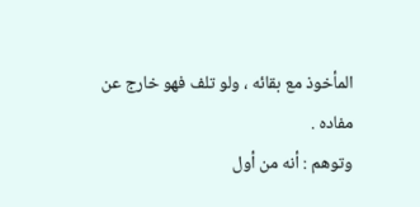المأخوذ مع بقائه ، ولو تلف فهو خارج عن
مفاده .
وتوهم : أنه من أول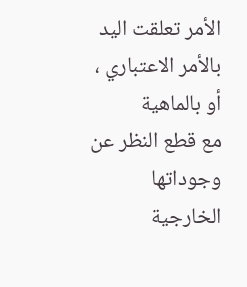الأمر تعلقت اليد بالأمر الاعتباري ، أو بالماهية
مع قطع النظر عن وجوداتها الخارجية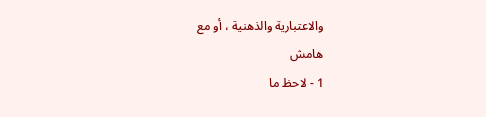والاعتبارية والذهنية ، أو مع
هامش
1 - لاحظ ما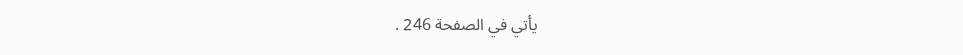يأتي في الصفحة 246 .